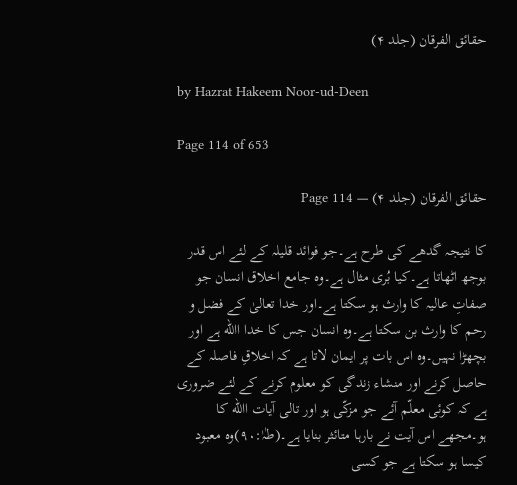حقائق الفرقان (جلد ۴)

by Hazrat Hakeem Noor-ud-Deen

Page 114 of 653

حقائق الفرقان (جلد ۴) — Page 114

کا نتیجہ گدھے کی طرح ہے۔جو فوائد قلیلہ کے لئے اس قدر بوجھ اٹھاتا ہے۔کیا بُری مثال ہے۔وہ جامع اخلاق انسان جو صفاتِ عالیہ کا وارث ہو سکتا ہے۔اور خدا تعالیٰ کے فضل و رحم کا وارث بن سکتا ہے۔وہ انسان جس کا خدا االله ہے اور بچھڑا نہیں۔وہ اس بات پر ایمان لاتا ہے کہ اخلاقِ فاصلہ کے حاصل کرنے اور منشاء زندگی کو معلوم کرنے کے لئے ضروری ہے کہ کوئی معلّم آئے جو مزکّی ہو اور تالی آیات االله کا ہو۔مجھے اس آیت نے بارہا متائثر بنایا ہے۔(طٰہٰ:۹۰)وہ معبود کیسا ہو سکتا ہے جو کسی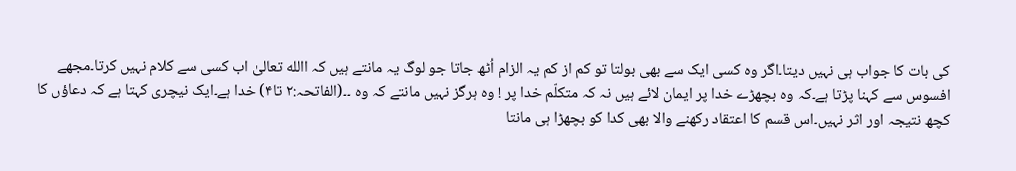کی بات کا جواب ہی نہیں دیتا۔اگر وہ کسی ایک سے بھی بولتا تو کم از کم یہ الزام اُٹھ جاتا جو لوگ یہ مانتے ہیں کہ االله تعالیٰ اب کسی سے کلام نہیں کرتا۔مجھے افسوس سے کہنا پڑتا ہے۔کہ وہ بچھڑے خدا پر ایمان لائے ہیں نہ کہ متکلّم خدا پر ! وہ ہرگز نہیں مانتے کہ وہ ۔۔(الفاتحہ:۲ تا۴) خدا ہے۔ایک نیچری کہتا ہے کہ دعاؤں کا کچھ نتیجہ اور اثر نہیں۔اس قسم کا اعتقاد رکھنے والا بھی کدا کو بچھڑا ہی مانتا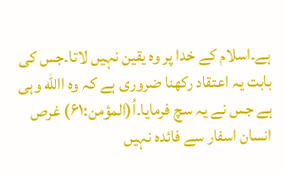ہے۔اسلام کے خدا پر وہ یقین نہیں لاتا۔جس کی بابت یہ اعتقاد رکھنا ضروری ہے کہ وہ االله وہی ہے جس نے یہ سچ فرمایا۔اُ(المؤمن:۶۱) غرص انسان اسفار سے فائدہ نہیں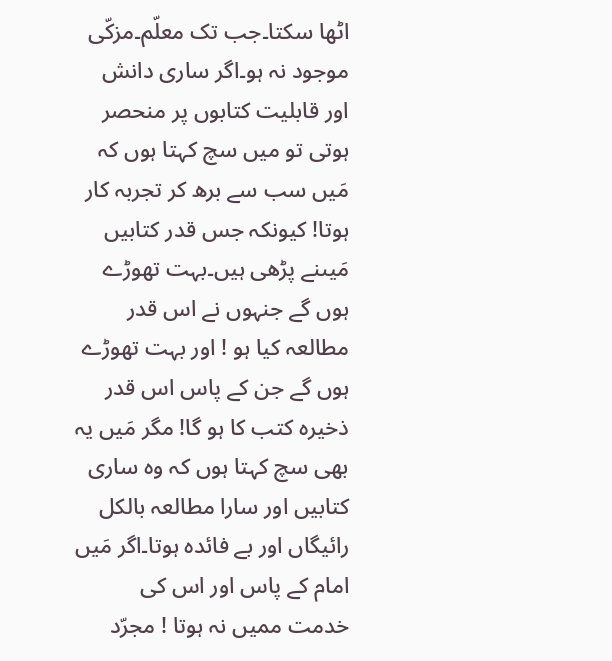اٹھا سکتا۔جب تک معلّم۔مزکّی موجود نہ ہو۔اگر ساری دانش اور قابلیت کتابوں پر منحصر ہوتی تو میں سچ کہتا ہوں کہ مَیں سب سے برھ کر تجربہ کار ہوتا! کیونکہ جس قدر کتابیں مَیںنے پڑھی ہیں۔بہت تھوڑے ہوں گے جنہوں نے اس قدر مطالعہ کیا ہو ! اور بہت تھوڑے ہوں گے جن کے پاس اس قدر ذخیرہ کتب کا ہو گا! مگر مَیں یہ بھی سچ کہتا ہوں کہ وہ ساری کتابیں اور سارا مطالعہ بالکل رائیگاں اور بے فائدہ ہوتا۔اگر مَیں امام کے پاس اور اس کی خدمت ممیں نہ ہوتا ! مجرّد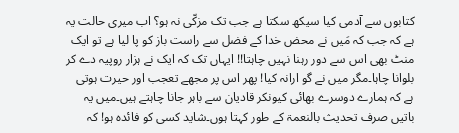کتابوں سے آدمی کیا سیکھ سکتا ہے جب تک مزکّی نہ ہو؟ اب میری حالت یہ ہے کہ جب کہ مَیں نے محض خدا کے فضل سے راست باز کو پا لیا ہے تو ایک منٹ بھی اس سے دور رہنا نہیں چاہتا!! ایہاں تک کہ ایک نے ہزار روپیہ دے کر بلوانا چاہا۔مگر میں نے گو ارانہ کیا! پھر اس پر مجھے تعجب اور حیرت ہوتی ہے کہ ہمارے دوسرے بھائی کیونکر قادیان سے باہر جانا چاہتے ہیں۔میں یہ باتیں صرف تحدیث بالنعمۃ کے طور کہتا ہوں۔شاید کسی کو فائدہ ہو! کہ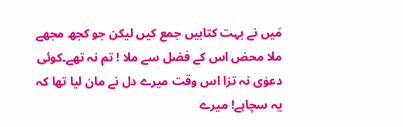مَیں نے بہت کتابیں جمع کیں لیکن جو کجھ مجھے ملا محض اس کے فضل سے ملا ! تم نہ تھے۔کوئی دعوٰی نہ تزا اس وقت میرے دل نے مان لیا تھا کہ یہ سچاہے! میرے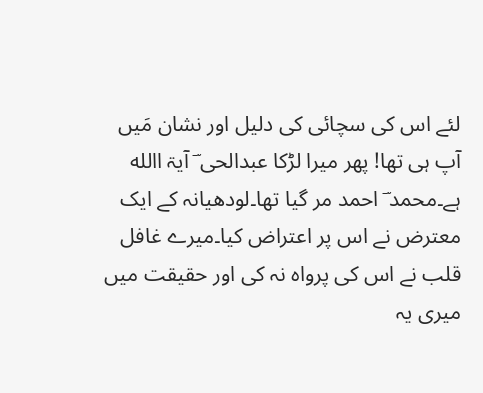لئے اس کی سچائی کی دلیل اور نشان مَیں آپ ہی تھا! پھر میرا لڑکا عبدالحی ؔ آیۃ االله ہے۔محمد ؔ احمد مر گیا تھا۔لودھیانہ کے ایک معترض نے اس پر اعتراض کیا۔میرے غافل قلب نے اس کی پرواہ نہ کی اور حقیقت میں میری یہ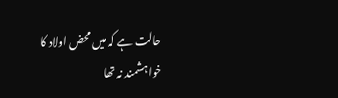حالت ہے کہ میں محض اولاد کا خواہشمند نہ تھا